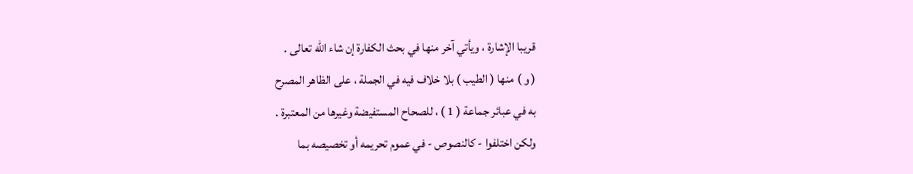قريبا الإشارة ، ويأتي آخر منها في بحث الكفارة إن شاء الله تعالى .
( و ) منها ( الطيب ) بلا خلاف فيه في الجملة ، على الظاهر المصرح
به في عبائر جماعة ( 1 ) ، للصحاح المستفيضة وغيرها من المعتبرة .
ولكن اختلفوا - كالنصوص - في عموم تحريمه أو تخصيصه بما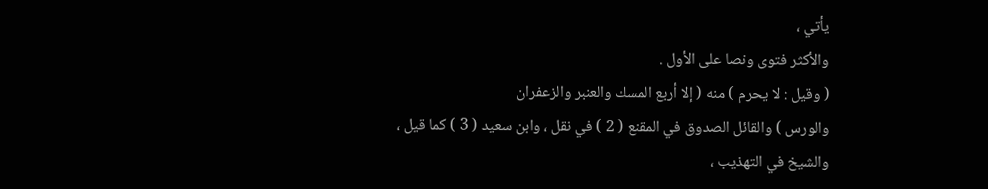يأتي ،
والأكثر فتوى ونصا على الأول .
( وقيل : لا يحرم ) منه ( إلا أربع المسك والعنبر والزعفران
والورس ) والقائل الصدوق في المقنع ( 2 ) في نقل ، وابن سعيد ( 3 ) كما قيل ،
والشيخ في التهذيب ،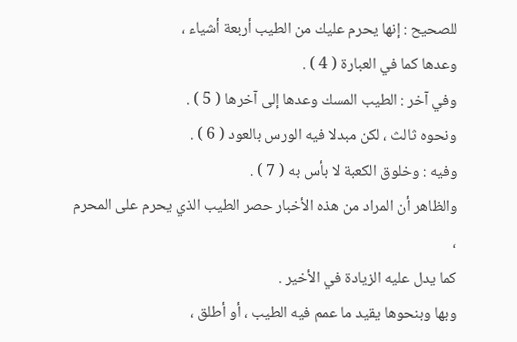للصحيح : إنها يحرم عليك من الطيب أربعة أشياء ،
وعدها كما في العبارة ( 4 ) .
وفي آخر : الطيب المسك وعدها إلى آخرها ( 5 ) .
ونحوه ثالث ، لكن مبدلا فيه الورس بالعود ( 6 ) .
وفيه : وخلوق الكعبة لا بأس به ( 7 ) .
والظاهر أن المراد من هذه الأخبار حصر الطيب الذي يحرم على المحرم ،
كما يدل عليه الزيادة في الأخير .
وبها وبنحوها يقيد ما عمم فيه الطيب ، أو أطلق ،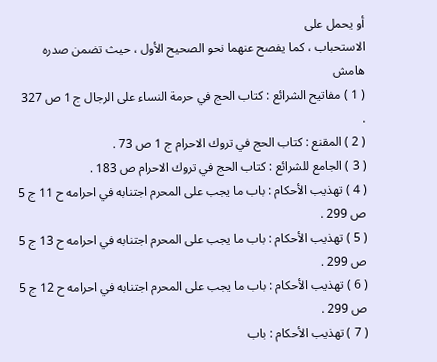أو يحمل على
الاستحباب ، كما يفصح عنهما نحو الصحيح الأول ، حيث تضمن صدره
هامش
( 1 ) مفاتيح الشرائع : كتاب الحج في حرمة النساء على الرجال ج 1 ص 327 .
( 2 ) المقنع : كتاب الحج في تروك الاحرام ج 1 ص 73 .
( 3 ) الجامع للشرائع : كتاب الحج في تروك الاحرام ص 183 .
( 4 ) تهذيب الأحكام : باب ما يجب على المحرم اجتنابه في احرامه ح 11 ج 5 ص 299 .
( 5 ) تهذيب الأحكام : باب ما يجب على المحرم اجتنابه في احرامه ح 13 ج 5 ص 299 .
( 6 ) تهذيب الأحكام : باب ما يجب على المحرم اجتنابه في احرامه ح 12 ج 5 ص 299 .
( 7 ) تهذيب الأحكام : باب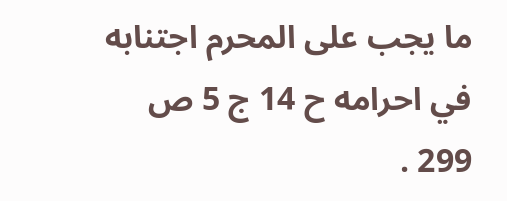ما يجب على المحرم اجتنابه في احرامه ح 14 ج 5 ص 299 .